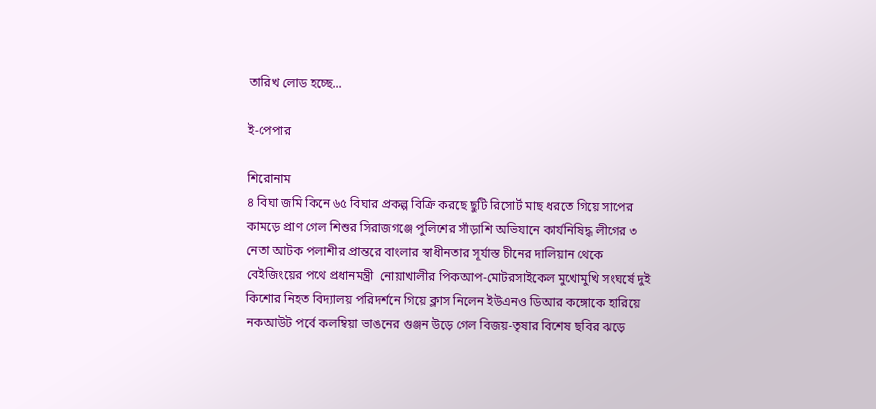তারিখ লোড হচ্ছে...

ই-পেপার

শিরোনাম
৪ বিঘা জমি কিনে ৬৫ বিঘার প্রকল্প বিক্রি করছে ছুটি রিসোর্ট মাছ ধরতে গিয়ে সাপের কামড়ে প্রাণ গেল শিশুর সিরাজগঞ্জে পুলিশের সাঁড়াশি অভিযানে কার্যনিষিদ্ধ লীগের ৩ নেতা আটক পলাশীর প্রান্তরে বাংলার স্বাধীনতার সূর্যাস্ত চীনের দালিয়ান থেকে বেইজিংয়ের পথে প্রধানমন্ত্রী  নোয়াখালীর পিকআপ-মোটরসাইকেল মুখোমুখি সংঘর্ষে দুই কিশোর নিহত বিদ্যালয় পরিদর্শনে গিয়ে ক্লাস নিলেন ইউএনও ডিআর কঙ্গোকে হারিয়ে নকআউট পর্বে কলম্বিয়া ভাঙনের গুঞ্জন উড়ে গেল বিজয়-তৃষার বিশেষ ছবির ঝড়ে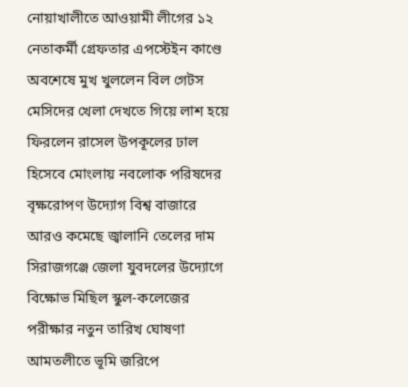নোয়াখালীতে আওয়ামী লীগের ১২ নেতাকর্মী গ্রেফতার এপস্টেইন কাণ্ডে অবশেষে মুখ খুললেন বিল গেটস মেসিদের খেলা দেখতে গিয়ে লাশ হয়ে ফিরলেন রাসেল উপকূলের ঢাল হিসেবে মোংলায় নবলোক পরিষদের বৃক্ষরোপণ উদ্যোগ বিশ্ব বাজারে আরও কমেছে জ্বালানি তেলের দাম সিরাজগঞ্জে জেলা যুবদলের উদ্যোগে বিক্ষোভ মিছিল স্কুল-কলেজের পরীক্ষার নতুন তারিখ ঘোষণা আমতলীতে ভূমি জরিপে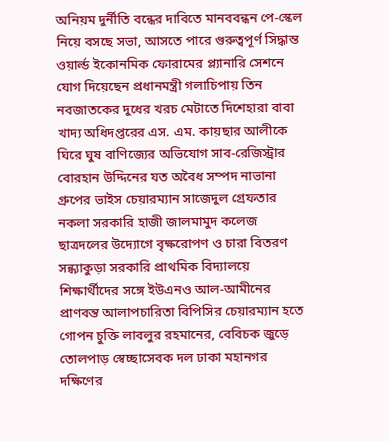অনিয়ম দুর্নীতি বন্ধের দাবিতে মানববন্ধন পে-স্কেল নিয়ে বসছে সভা, আসতে পারে গুরুত্বপূর্ণ সিদ্ধান্ত ওয়ার্ল্ড ইকোনমিক ফোরামের প্ল্যানারি সেশনে যোগ দিয়েছেন প্রধানমন্ত্রী গলাচিপায় তিন নবজাতকের দুধের খরচ মেটাতে দিশেহারা বাবা খাদ্য অধিদপ্তরের এস. এম. কায়ছার আলীকে ঘিরে ঘুষ বাণিজ্যের অভিযোগ সাব-রেজিস্ট্রার বোরহান উদ্দিনের যত অবৈধ সম্পদ নাভানা গ্রুপের ভাইস চেয়ারম্যান সাজেদুল গ্রেফতার নকলা সরকারি হাজী জালমামুদ কলেজ ছাত্রদলের উদ্যোগে বৃক্ষরোপণ ও চারা বিতরণ সন্ধ্যাকুড়া সরকারি প্রাথমিক বিদ্যালয়ে শিক্ষার্থীদের সঙ্গে ইউএনও আল-আমীনের প্রাণবন্ত আলাপচারিতা বিপিসির চেয়ারম্যান হতে গোপন চুক্তি লাবলুর রহমানের, বেবিচক জুড়ে তোলপাড় স্বেচ্ছাসেবক দল ঢাকা মহানগর দক্ষিণের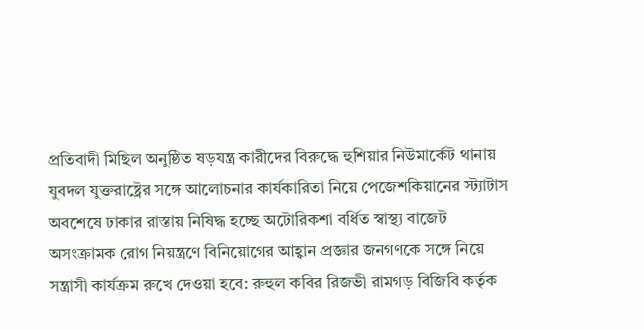প্রতিবাদী মিছিল অনুষ্ঠিত ষড়যন্ত্র কারীদের বিরুদ্ধে হুশিয়ার নিউমার্কেট থানায় যুবদল যুক্তরাষ্ট্রের সঙ্গে আলোচনার কার্যকারিতা নিয়ে পেজেশকিয়ানের স্ট্যাটাস অবশেষে ঢাকার রাস্তায় নিষিদ্ধ হচ্ছে অটোরিকশা বর্ধিত স্বাস্থ্য বাজেট অসংক্রামক রোগ নিয়ন্ত্রণে বিনিয়োগের আহ্বান প্রজ্ঞার জনগণকে সঙ্গে নিয়ে সন্ত্রাসী কার্যক্রম রুখে দেওয়া হবে: রুহুল কবির রিজভী রামগড় বিজিবি কর্তৃক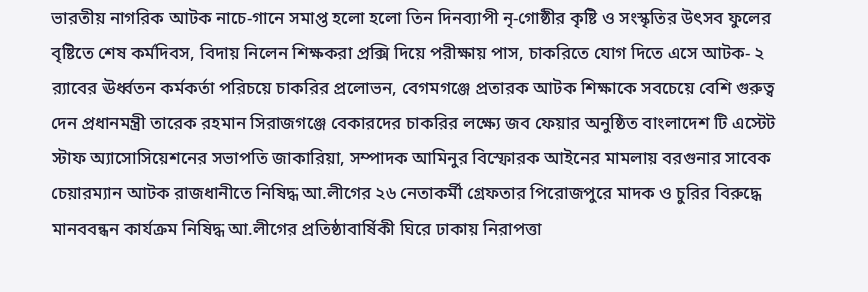ভারতীয় নাগরিক আটক নাচে-গানে সমাপ্ত হলো হলো তিন দিনব্যাপী নৃ-গোষ্ঠীর কৃষ্টি ও সংস্কৃতির উৎসব ফুলের বৃষ্টিতে শেষ কর্মদিবস, বিদায় নিলেন শিক্ষকরা প্রক্সি দিয়ে পরীক্ষায় পাস, চাকরিতে যোগ দিতে এসে আটক- ২ র‍্যাবের ঊর্ধ্বতন কর্মকর্তা পরিচয়ে চাকরির প্রলোভন, বেগমগঞ্জে প্রতারক আটক শিক্ষাকে সবচেয়ে বেশি গুরুত্ব দেন প্রধানমন্ত্রী তারেক রহমান সিরাজগঞ্জে বেকারদের চাকরির লক্ষ্যে জব ফেয়ার অনুষ্ঠিত বাংলাদেশ টি এস্টেট স্টাফ অ্যাসোসিয়েশনের সভাপতি জাকারিয়া, সম্পাদক আমিনুর বিস্ফোরক আইনের মামলায় বরগুনার সাবেক চেয়ারম্যান আটক রাজধানীতে নিষিদ্ধ আ.লীগের ২৬ নেতাকর্মী গ্রেফতার পিরোজপুরে মাদক ও চুরির বিরুদ্ধে মানববন্ধন কার্যক্রম নিষিদ্ধ আ.লীগের প্রতিষ্ঠাবার্ষিকী ঘিরে ঢাকায় নিরাপত্তা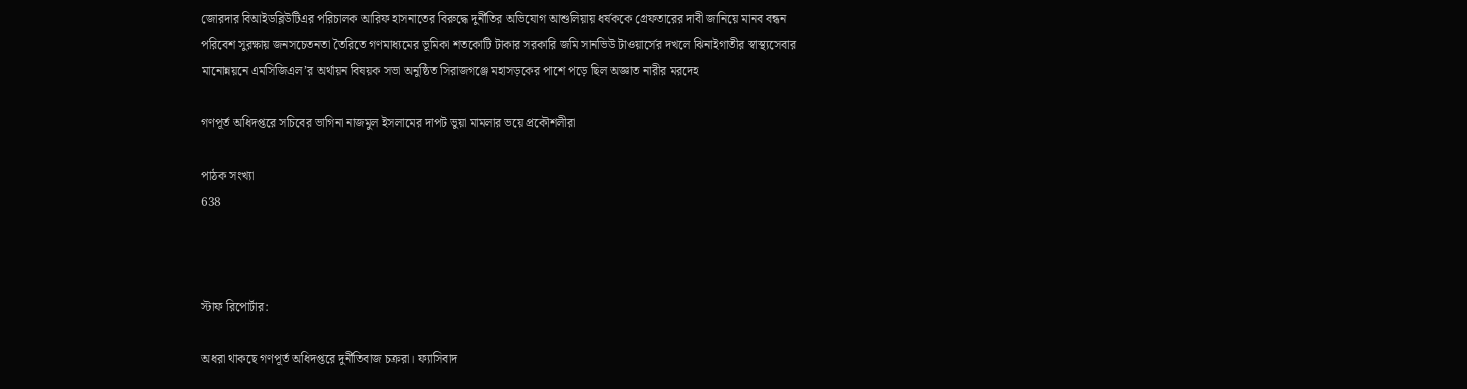জোরদার বিআইডব্লিউটিএর পরিচালক আরিফ হাসনাতের বিরুদ্ধে দুর্নীতির অভিযোগ আশুলিয়ায় ধর্ষককে গ্রেফতারের দাবী জানিয়ে মানব বন্ধন পরিবেশ সুরক্ষায় জনসচেতনতা তৈরিতে গণমাধ্যমের ভূমিকা শতকোটি টাকার সরকারি জমি সানভিউ টাওয়ার্সের দখলে ঝিনাইগাতীর স্বাস্থ্যসেবার মানোন্নয়নে এমসিজিএল’র অর্থায়ন বিষয়ক সভা অনুষ্ঠিত সিরাজগঞ্জে মহাসড়কের পাশে পড়ে ছিল অজ্ঞাত নারীর মরদেহ

গণপূর্ত অধিদপ্তরে সচিবের ভাগিনা নাজমুল ইসলামের দাপট ভুয়া মামলার ভয়ে প্রকৌশলীরা

পাঠক সংখ্যা
638



স্টাফ রিপোর্টার:

অধরা থাকছে গণপূর্ত অধিদপ্তরে দুর্নীতিবাজ চক্ররা। ফ্যাসিবাদ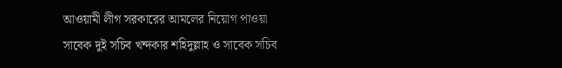আওয়ামী লীগ সরকারের আমলের নিয়োগ পাওয়া সাবেক দুই সচিব খন্দকার শহিদুল্লাহ ও সাবেক সচিব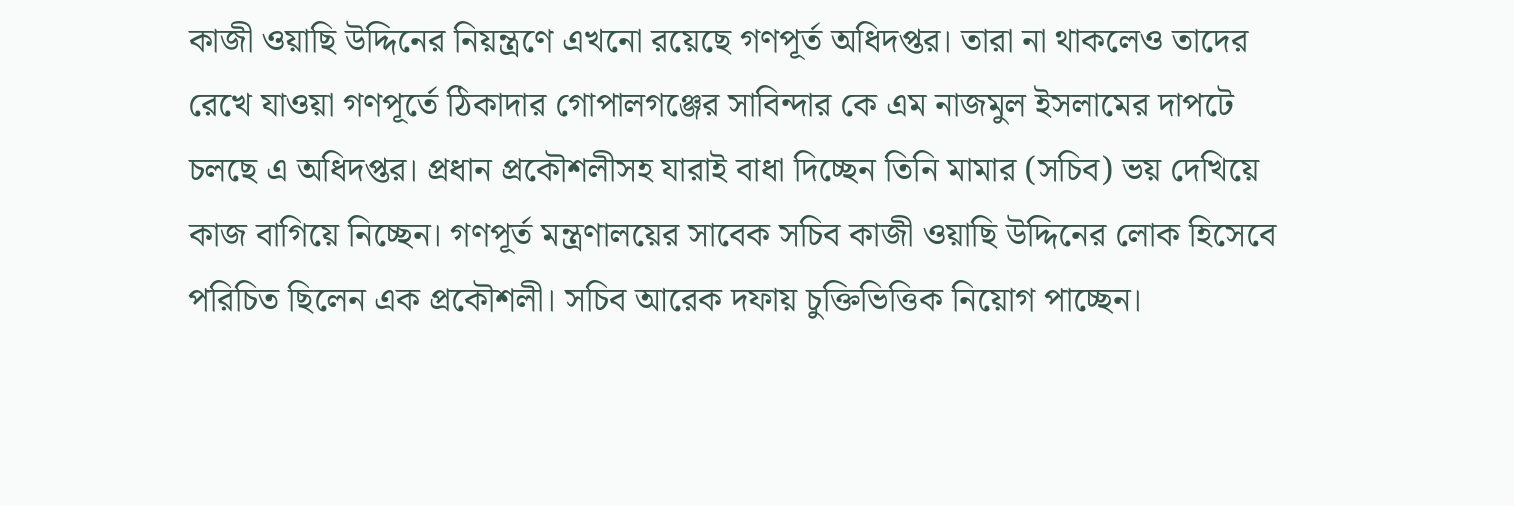কাজী ওয়াছি উদ্দিনের নিয়ন্ত্রণে এখনো রয়েছে গণপূর্ত অধিদপ্তর। তারা না থাকলেও তাদের রেখে যাওয়া গণপূর্তে ঠিকাদার গোপালগঞ্জের সাবিন্দার কে এম নাজমুল ইসলামের দাপটে চলছে এ অধিদপ্তর। প্রধান প্রকৌশলীসহ যারাই বাধা দিচ্ছেন তিনি মামার (সচিব) ভয় দেখিয়ে কাজ বাগিয়ে নিচ্ছেন। গণপূর্ত মন্ত্রণালয়ের সাবেক সচিব কাজী ওয়াছি উদ্দিনের লোক হিসেবে পরিচিত ছিলেন এক প্রকৌশলী। সচিব আরেক দফায় চুক্তিভিত্তিক নিয়োগ পাচ্ছেন।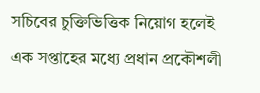সচিবের চুক্তিভিত্তিক নিয়োগ হলেই এক সপ্তাহের মধ্যে প্রধান প্রকৌশলী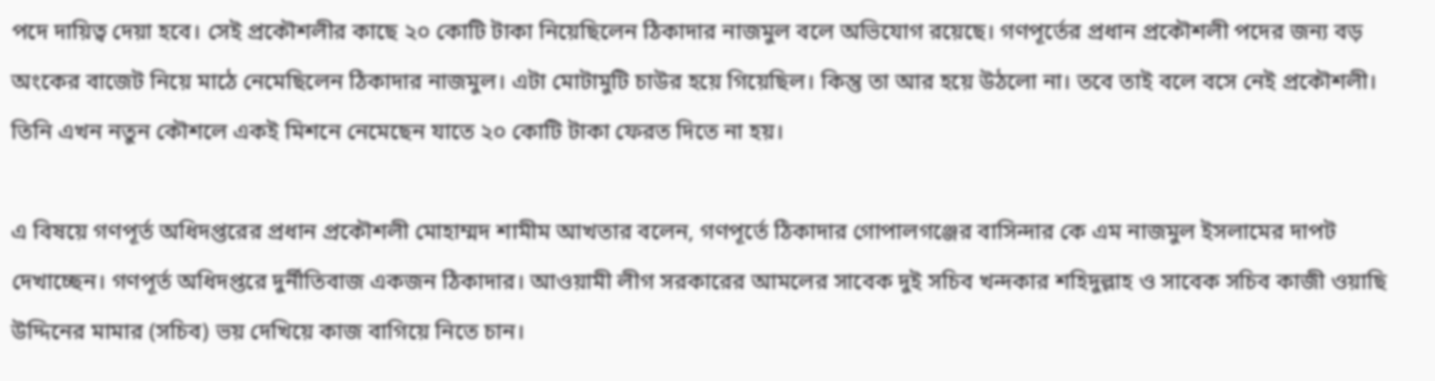পদে দায়িত্ব দেয়া হবে। সেই প্রকৌশলীর কাছে ২০ কোটি টাকা নিয়েছিলেন ঠিকাদার নাজমুল বলে অভিযোগ রয়েছে। গণপূর্তের প্রধান প্রকৌশলী পদের জন্য বড় অংকের বাজেট নিয়ে মাঠে নেমেছিলেন ঠিকাদার নাজমুল। এটা মোটামুটি চাউর হয়ে গিয়েছিল। কিন্তু তা আর হয়ে উঠলো না। তবে তাই বলে বসে নেই প্রকৌশলী। তিনি এখন নতুন কৌশলে একই মিশনে নেমেছেন যাতে ২০ কোটি টাকা ফেরত দিতে না হয়।

এ বিষয়ে গণপূর্ত অধিদপ্তরের প্রধান প্রকৌশলী মোহাম্মদ শামীম আখতার বলেন, গণপূর্তে ঠিকাদার গোপালগঞ্জের বাসিন্দার কে এম নাজমুল ইসলামের দাপট দেখাচ্ছেন। গণপূর্ত অধিদপ্তরে দুর্নীতিবাজ একজন ঠিকাদার। আওয়ামী লীগ সরকারের আমলের সাবেক দুই সচিব খন্দকার শহিদুল্লাহ ও সাবেক সচিব কাজী ওয়াছি উদ্দিনের মামার (সচিব) ভয় দেখিয়ে কাজ বাগিয়ে নিতে চান।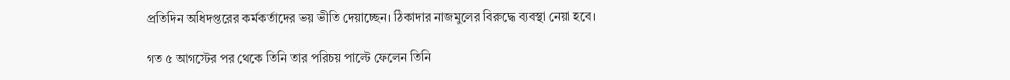প্রতিদিন অধিদপ্তরের কর্মকর্তাদের ভয় ভীতি দেয়াচ্ছেন। ঠিকাদার নাজমুলের বিরুদ্ধে ব্যবস্থা নেয়া হবে।

গত ৫ আগস্টের পর থেকে তিনি তার পরিচয় পাল্টে ফেলেন তিনি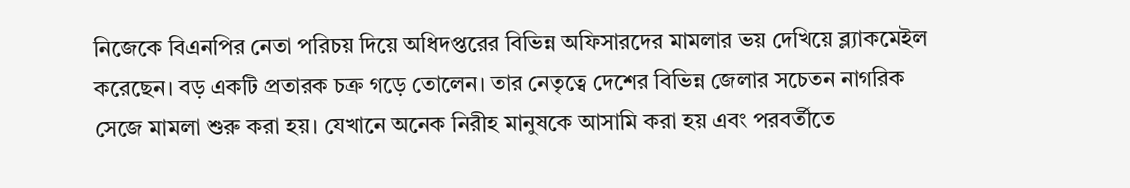নিজেকে বিএনপির নেতা পরিচয় দিয়ে অধিদপ্তরের বিভিন্ন অফিসারদের মামলার ভয় দেখিয়ে ব্ল্যাকমেইল করেছেন। বড় একটি প্রতারক চক্র গড়ে তোলেন। তার নেতৃত্বে দেশের বিভিন্ন জেলার সচেতন নাগরিক সেজে মামলা শুরু করা হয়। যেখানে অনেক নিরীহ মানুষকে আসামি করা হয় এবং পরবর্তীতে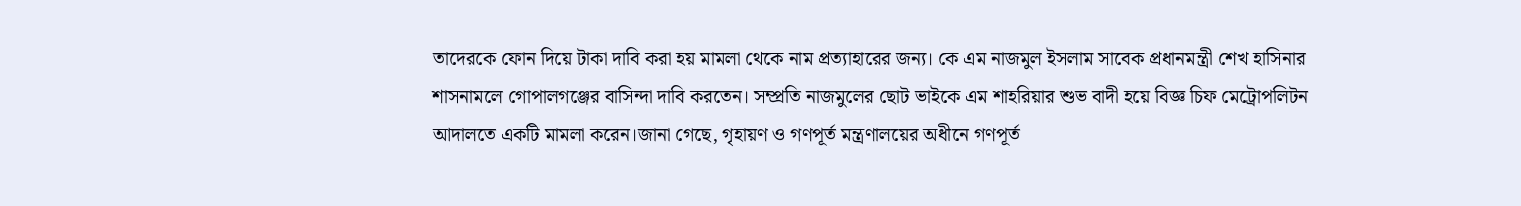তাদেরকে ফোন দিয়ে টাকা দাবি করা হয় মামলা থেকে নাম প্রত্যাহারের জন্য। কে এম নাজমুল ইসলাম সাবেক প্রধানমন্ত্রী শেখ হাসিনার শাসনামলে গোপালগঞ্জের বাসিন্দা দাবি করতেন। সম্প্রতি নাজমুলের ছোট ভাইকে এম শাহরিয়ার শুভ বাদী হয়ে বিজ্ঞ চিফ মেট্রোপলিটন আদালতে একটি মামলা করেন।জানা গেছে, গৃহায়ণ ও গণপূর্ত মন্ত্রণালয়ের অধীনে গণপূর্ত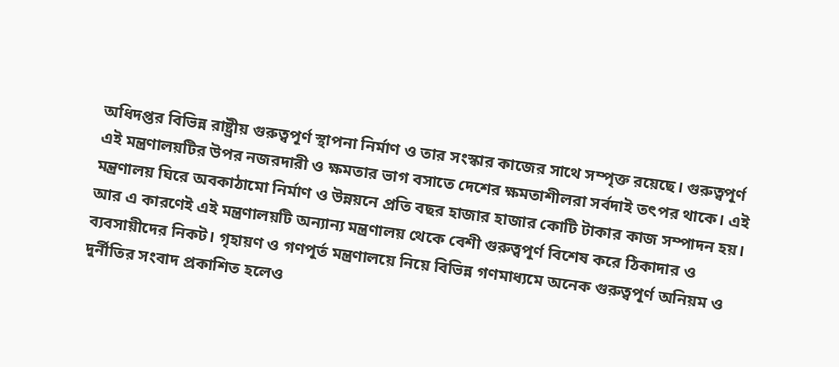অধিদপ্তর বিভিন্ন রাষ্ট্রীয় গুরুত্বপূর্ণ স্থাপনা নির্মাণ ও তার সংস্কার কাজের সাথে সম্পৃক্ত রয়েছে। গুরুত্বপূর্ণ এই মন্ত্রণালয়টির উপর নজরদারী ও ক্ষমতার ভাগ বসাতে দেশের ক্ষমতাশীলরা সর্বদাই তৎপর থাকে। এই মন্ত্রণালয় ঘিরে অবকাঠামো নির্মাণ ও উন্নয়নে প্রতি বছর হাজার হাজার কোটি টাকার কাজ সম্পাদন হয়। আর এ কারণেই এই মন্ত্রণালয়টি অন্যান্য মন্ত্রণালয় থেকে বেশী গুরুত্বপূর্ণ বিশেষ করে ঠিকাদার ও ব্যবসায়ীদের নিকট। গৃহায়ণ ও গণপূর্ত মন্ত্রণালয়ে নিয়ে বিভিন্ন গণমাধ্যমে অনেক গুরুত্বপূর্ণ অনিয়ম ও দুর্নীতির সংবাদ প্রকাশিত হলেও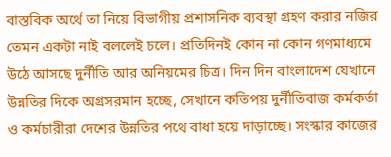বাস্তবিক অর্থে তা নিয়ে বিভাগীয় প্রশাসনিক ব্যবস্থা গ্রহণ করার নজির তেমন একটা নাই বললেই চলে। প্রতিদিনই কোন না কোন গণমাধ্যমে উঠে আসছে দুর্নীতি আর অনিয়মের চিত্র। দিন দিন বাংলাদেশ যেখানে উন্নতির দিকে অগ্রসরমান হচ্ছে, সেখানে কতিপয় দুর্নীতিবাজ কর্মকর্তা ও কর্মচারীরা দেশের উন্নতির পথে বাধা হয়ে দাড়াচ্ছে। সংস্কার কাজের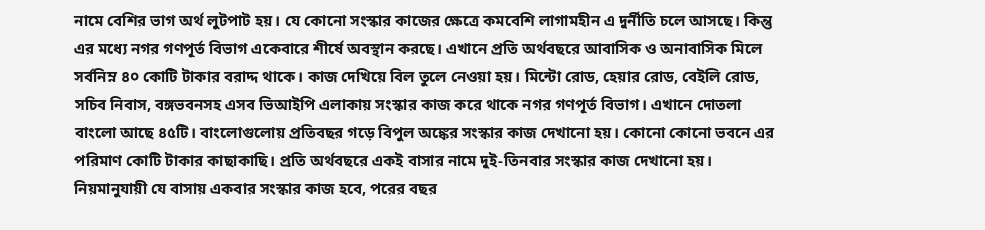নামে বেশির ভাগ অর্থ লুটপাট হয়। যে কোনো সংস্কার কাজের ক্ষেত্রে কমবেশি লাগামহীন এ দুর্নীতি চলে আসছে। কিন্তু এর মধ্যে নগর গণপূর্ত বিভাগ একেবারে শীর্ষে অবস্থান করছে। এখানে প্রতি অর্থবছরে আবাসিক ও অনাবাসিক মিলে সর্বনিম্ন ৪০ কোটি টাকার বরাদ্দ থাকে। কাজ দেখিয়ে বিল তুলে নেওয়া হয়। মিন্টো রোড, হেয়ার রোড, বেইলি রোড, সচিব নিবাস, বঙ্গভবনসহ এসব ভিআইপি এলাকায় সংস্কার কাজ করে থাকে নগর গণপূর্ত বিভাগ। এখানে দোতলা বাংলো আছে ৪৫টি। বাংলোগুলোয় প্রতিবছর গড়ে বিপুল অঙ্কের সংস্কার কাজ দেখানো হয়। কোনো কোনো ভবনে এর পরিমাণ কোটি টাকার কাছাকাছি। প্রতি অর্থবছরে একই বাসার নামে দুই-তিনবার সংস্কার কাজ দেখানো হয়। নিয়মানুযায়ী যে বাসায় একবার সংস্কার কাজ হবে, পরের বছর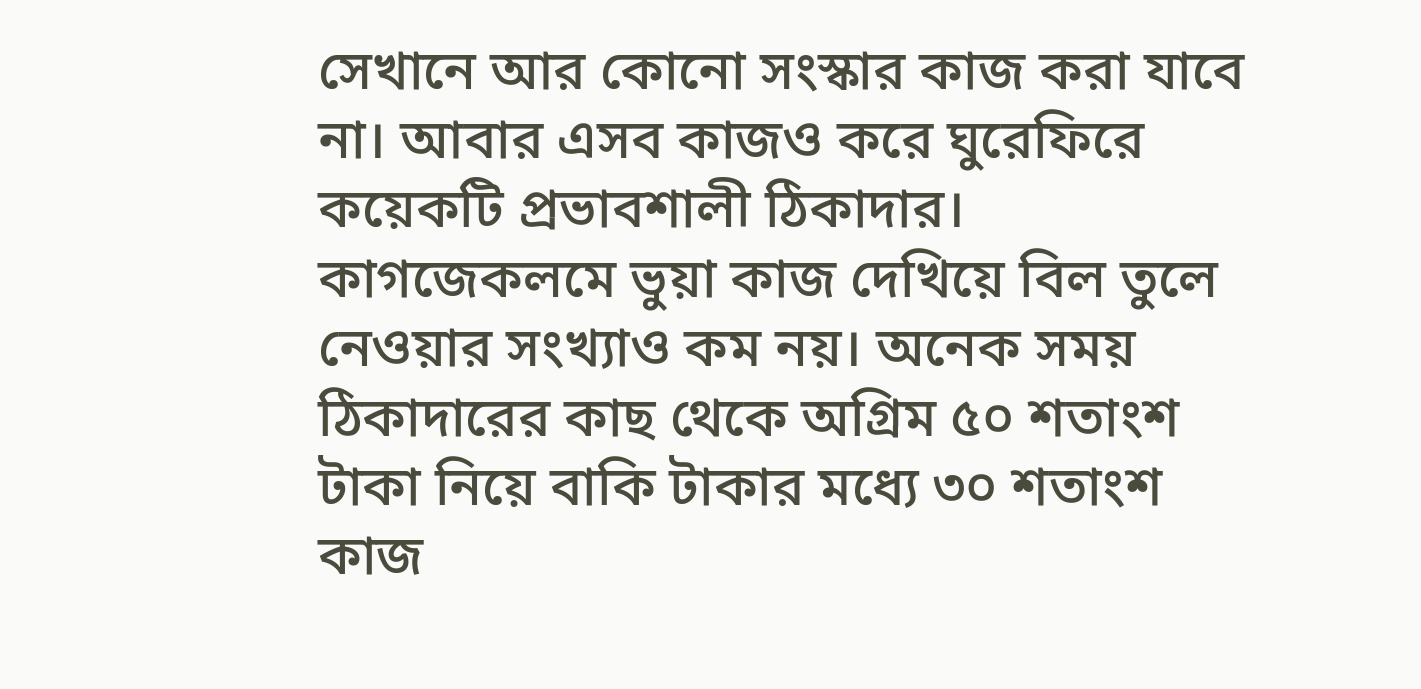সেখানে আর কোনো সংস্কার কাজ করা যাবে না। আবার এসব কাজও করে ঘুরেফিরে কয়েকটি প্রভাবশালী ঠিকাদার। কাগজেকলমে ভুয়া কাজ দেখিয়ে বিল তুলে নেওয়ার সংখ্যাও কম নয়। অনেক সময় ঠিকাদারের কাছ থেকে অগ্রিম ৫০ শতাংশ টাকা নিয়ে বাকি টাকার মধ্যে ৩০ শতাংশ কাজ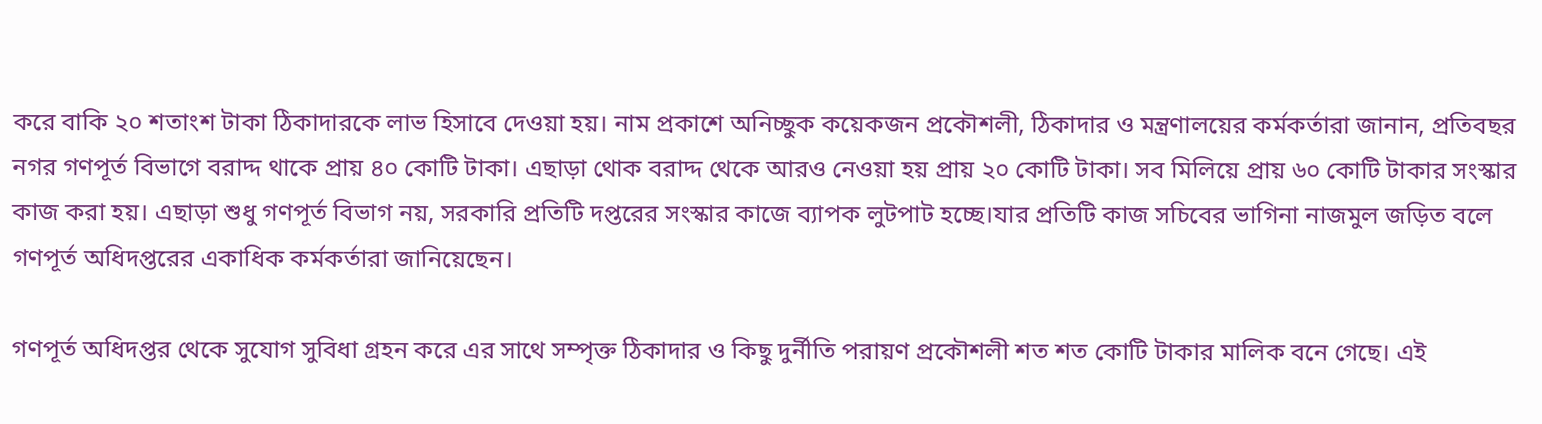করে বাকি ২০ শতাংশ টাকা ঠিকাদারকে লাভ হিসাবে দেওয়া হয়। নাম প্রকাশে অনিচ্ছুক কয়েকজন প্রকৌশলী, ঠিকাদার ও মন্ত্রণালয়ের কর্মকর্তারা জানান, প্রতিবছর নগর গণপূর্ত বিভাগে বরাদ্দ থাকে প্রায় ৪০ কোটি টাকা। এছাড়া থোক বরাদ্দ থেকে আরও নেওয়া হয় প্রায় ২০ কোটি টাকা। সব মিলিয়ে প্রায় ৬০ কোটি টাকার সংস্কার কাজ করা হয়। এছাড়া শুধু গণপূর্ত বিভাগ নয়, সরকারি প্রতিটি দপ্তরের সংস্কার কাজে ব্যাপক লুটপাট হচ্ছে।যার প্রতিটি কাজ সচিবের ভাগিনা নাজমুল জড়িত বলে গণপূর্ত অধিদপ্তরের একাধিক কর্মকর্তারা জানিয়েছেন।

গণপূর্ত অধিদপ্তর থেকে সুযোগ সুবিধা গ্রহন করে এর সাথে সম্পৃক্ত ঠিকাদার ও কিছু দুর্নীতি পরায়ণ প্রকৌশলী শত শত কোটি টাকার মালিক বনে গেছে। এই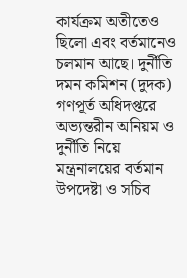কার্যক্রম অতীতেও ছিলো এবং বর্তমানেও চলমান আছে। দুর্নীতি দমন কমিশন (দুদক) গণপূর্ত অধিদপ্তরে অভ্যন্তরীন অনিয়ম ও দুর্নীতি নিয়ে মন্ত্রনালয়ের বর্তমান উপদেষ্টা ও সচিব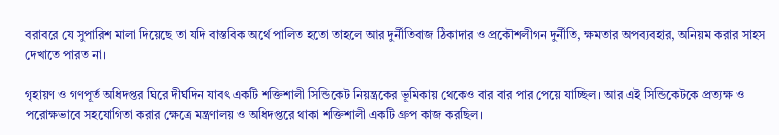বরাবরে যে সুপারিশ মালা দিয়েছে তা যদি বাস্তবিক অর্থে পালিত হতো তাহলে আর দুর্নীতিবাজ ঠিকাদার ও প্রকৌশলীগন দুর্নীতি, ক্ষমতার অপব্যবহার, অনিয়ম করার সাহস দেখাতে পারত না।

গৃহায়ণ ও গণপূর্ত অধিদপ্তর ঘিরে দীর্ঘদিন যাবৎ একটি শক্তিশালী সিন্ডিকেট নিয়ন্ত্রকের ভূমিকায় থেকেও বার বার পার পেয়ে যাচ্ছিল। আর এই সিন্ডিকেটকে প্রত্যক্ষ ও পরোক্ষভাবে সহযোগিতা করার ক্ষেত্রে মন্ত্রণালয় ও অধিদপ্তরে থাকা শক্তিশালী একটি গ্রুপ কাজ করছিল।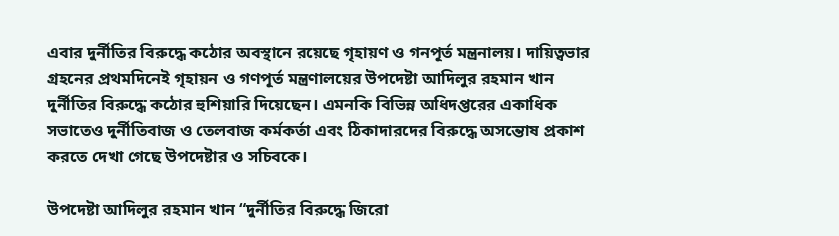এবার দুর্নীতির বিরুদ্ধে কঠোর অবস্থানে রয়েছে গৃহায়ণ ও গনপূর্ত মন্ত্রনালয়। দায়িত্বভার গ্রহনের প্রথমদিনেই গৃহায়ন ও গণপূর্ত মন্ত্রণালয়ের উপদেষ্টা আদিলুর রহমান খান দুর্নীতির বিরুদ্ধে কঠোর হুশিয়ারি দিয়েছেন। এমনকি বিভিন্ন অধিদপ্তরের একাধিক সভাতেও দুর্নীতিবাজ ও তেলবাজ কর্মকর্তা এবং ঠিকাদারদের বিরুদ্ধে অসন্তোষ প্রকাশ করতে দেখা গেছে উপদেষ্টার ও সচিবকে।

উপদেষ্টা আদিলুর রহমান খান “দুর্নীতির বিরুদ্ধে জিরো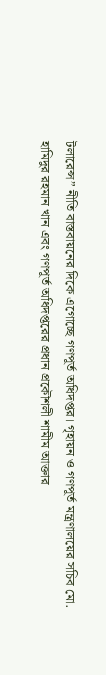টলারেন্স” নীতি বাস্তবায়নের দিকে এগোচ্ছে গণপূর্ত অধিদপ্তর। গৃহায়ন ও গণপূর্ত মন্ত্রণালয়ের সচিব মো. হামিদুর রহমান খান এবং গণপূর্ত অধিদপ্তরের প্রধান প্রকৌশলী শামীম আক্তার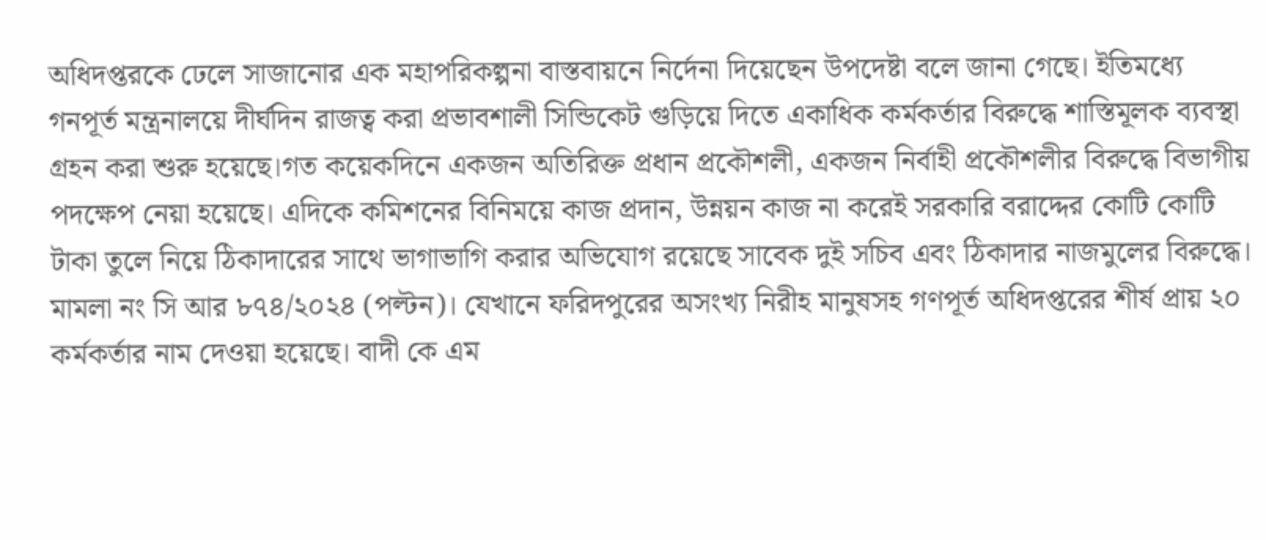অধিদপ্তরকে ঢেলে সাজানোর এক মহাপরিকল্পনা বাস্তবায়নে নির্দেনা দিয়েছেন উপদেষ্টা বলে জানা গেছে। ইতিমধ্যে গনপূর্ত মন্ত্রনালয়ে দীর্ঘদিন রাজত্ব করা প্রভাবশালী সিন্ডিকেট গুড়িয়ে দিতে একাধিক কর্মকর্তার বিরুদ্ধে শাস্তিমূলক ব্যবস্থা গ্রহন করা শুরু হয়েছে।গত কয়েকদিনে একজন অতিরিক্ত প্রধান প্রকৌশলী, একজন নির্বাহী প্রকৌশলীর বিরুদ্ধে বিভাগীয় পদক্ষেপ নেয়া হয়েছে। এদিকে কমিশনের বিনিময়ে কাজ প্রদান, উন্নয়ন কাজ না করেই সরকারি বরাদ্দের কোটি কোটি টাকা তুলে নিয়ে ঠিকাদারের সাথে ভাগাভাগি করার অভিযোগ রয়েছে সাবেক দুই সচিব এবং ঠিকাদার নাজমুলের বিরুদ্ধে। মামলা নং সি আর ৮৭৪/২০২৪ (পল্টন)। যেখানে ফরিদপুরের অসংখ্য নিরীহ মানুষসহ গণপূর্ত অধিদপ্তরের শীর্ষ প্রায় ২০ কর্মকর্তার নাম দেওয়া হয়েছে। বাদী কে এম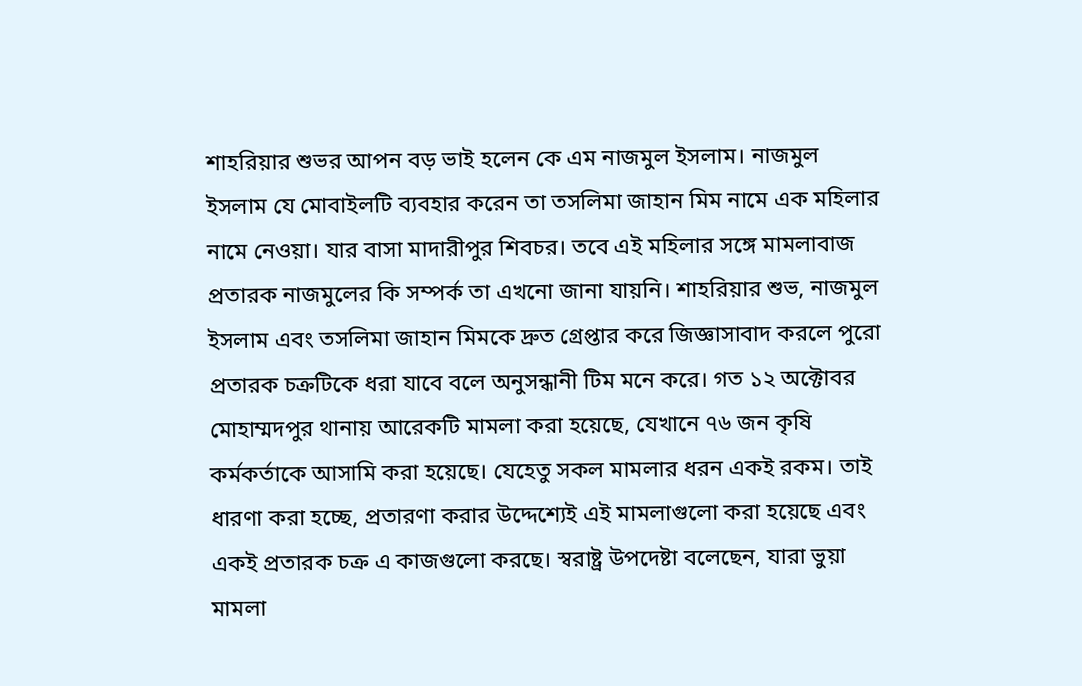শাহরিয়ার শুভর আপন বড় ভাই হলেন কে এম নাজমুল ইসলাম। নাজমুল ইসলাম যে মোবাইলটি ব্যবহার করেন তা তসলিমা জাহান মিম নামে এক মহিলার নামে নেওয়া। যার বাসা মাদারীপুর শিবচর। তবে এই মহিলার সঙ্গে মামলাবাজ প্রতারক নাজমুলের কি সম্পর্ক তা এখনো জানা যায়নি। শাহরিয়ার শুভ, নাজমুল ইসলাম এবং তসলিমা জাহান মিমকে দ্রুত গ্রেপ্তার করে জিজ্ঞাসাবাদ করলে পুরো প্রতারক চক্রটিকে ধরা যাবে বলে অনুসন্ধানী টিম মনে করে। গত ১২ অক্টোবর মোহাম্মদপুর থানায় আরেকটি মামলা করা হয়েছে, যেখানে ৭৬ জন কৃষি কর্মকর্তাকে আসামি করা হয়েছে। যেহেতু সকল মামলার ধরন একই রকম। তাই ধারণা করা হচ্ছে, প্রতারণা করার উদ্দেশ্যেই এই মামলাগুলো করা হয়েছে এবং একই প্রতারক চক্র এ কাজগুলো করছে। স্বরাষ্ট্র উপদেষ্টা বলেছেন, যারা ভুয়া মামলা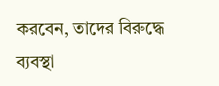করবেন, তাদের বিরুদ্ধে ব্যবস্থা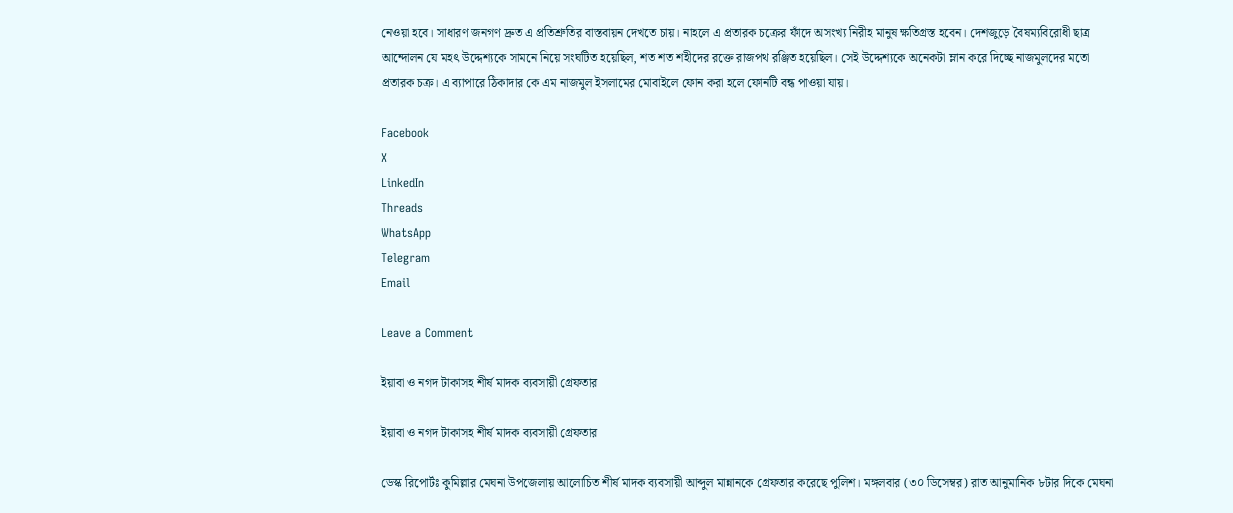নেওয়া হবে। সাধারণ জনগণ দ্রুত এ প্রতিশ্রুতির বাস্তবায়ন দেখতে চায়। নাহলে এ প্রতারক চক্রের ফাঁদে অসংখ্য নিরীহ মানুষ ক্ষতিগ্রস্ত হবেন। দেশজুড়ে বৈষম্যবিরোধী ছাত্র আন্দোলন যে মহৎ উদ্দেশ্যকে সামনে নিয়ে সংঘটিত হয়েছিল, শত শত শহীদের রক্তে রাজপথ রঞ্জিত হয়েছিল। সেই উদ্দেশ্যকে অনেকটা ম্লান করে দিচ্ছে নাজমুলদের মতো প্রতারক চক্র। এ ব্যাপারে ঠিকাদার কে এম নাজমুল ইসলামের মোবাইলে ফোন করা হলে ফোনটি বন্ধ পাওয়া যায়।

Facebook
X
LinkedIn
Threads
WhatsApp
Telegram
Email

Leave a Comment

ইয়াবা ও নগদ টাকাসহ শীর্ষ মাদক ব্যবসায়ী গ্রেফতার

ইয়াবা ও নগদ টাকাসহ শীর্ষ মাদক ব্যবসায়ী গ্রেফতার

ডেস্ক রিপোর্টঃ কুমিল্লার মেঘনা উপজেলায় আলোচিত শীর্ষ মাদক ব্যবসায়ী আব্দুল মান্নানকে গ্রেফতার করেছে পুলিশ। মঙ্গলবার (৩০ ডিসেম্বর) রাত আনুমানিক ৮টার দিকে মেঘনা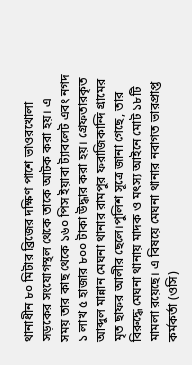থানাধীন ৮০ মিটার ব্রিজের দক্ষিণ পাশে ভাওরখোলা সড়কের সংযোগস্থল থেকে তাকে আটক করা হয়। এ সময় তার কাছ থেকে ১৬০ পিস ইয়াবা ট্যাবলেট এবং নগদ ১ লাখ ৫ হাজার ৮০০ টাকা উদ্ধার করা হয়। গ্রেফতারকৃত আব্দুল মান্নান মেঘনা থানার রামপুর ফরাজিকান্দি গ্রামের মৃত ছাফর আলীর ছেলে।পুলিশ সূত্রে জানা গেছে, তার বিরুদ্ধে মেঘনা থানায় মাদক ও মৎস্য আইনে মোট ১৮টি মামলা রয়েছে। এ বিষয়ে মেঘনা থানার নবাগত ভারপ্রাপ্ত কর্মকর্তা (ওসি)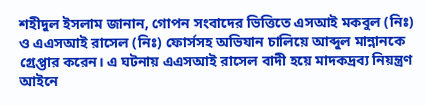শহীদুল ইসলাম জানান, গোপন সংবাদের ভিত্তিতে এসআই মকবুল (নিঃ) ও এএসআই রাসেল (নিঃ) ফোর্সসহ অভিযান চালিয়ে আব্দুল মান্নানকে গ্রেপ্তার করেন। এ ঘটনায় এএসআই রাসেল বাদী হয়ে মাদকদ্রব্য নিয়ন্ত্রণ আইনে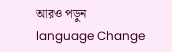আরও পড়ুন
language Change